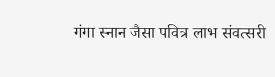गंगा स्नान जैसा पवित्र लाभ संवत्सरी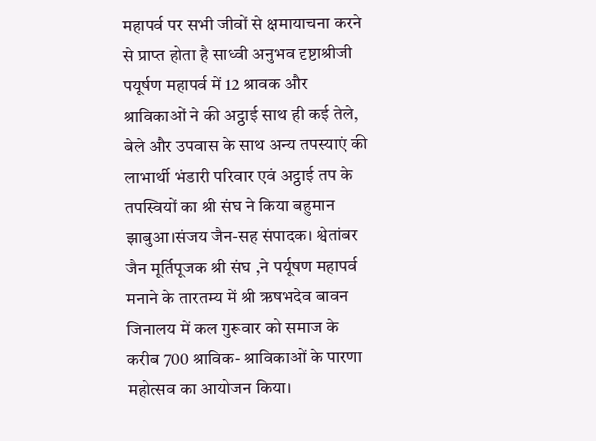महापर्व पर सभी जीवों से क्षमायाचना करने से प्राप्त होता है साध्वी अनुभव दृष्टाश्रीजी
पयूर्षण महापर्व में 12 श्रावक और श्राविकाओं ने की अट्ठाई साथ ही कई तेले, बेले और उपवास के साथ अन्य तपस्याएं की
लाभार्थी भंडारी परिवार एवं अट्ठाई तप के तपस्वियों का श्री संघ ने किया बहुमान
झाबुआ।संजय जैन-सह संपादक। श्वेतांबर जैन मूर्तिपूजक श्री संघ ,ने पर्यूषण महापर्व मनाने के तारतम्य में श्री ऋषभदेव बावन जिनालय में कल गुरूवार को समाज के करीब 700 श्राविक- श्राविकाओं के पारणा महोत्सव का आयोजन किया।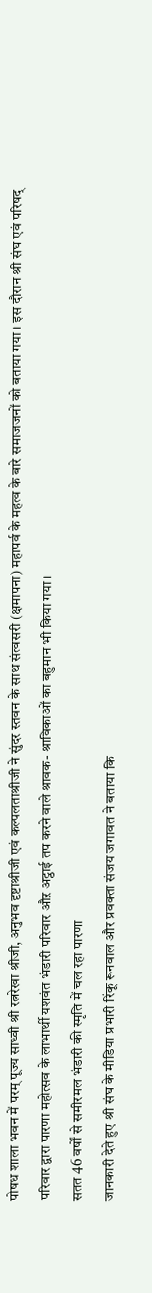पोषध शाला भवन में परम् पूज्य साध्वी श्री रत्नरेखा श्रीजी, अनुभव दृष्टाश्रीजी एवं कल्पलताश्रीजी ने सुंदर स्तवन के साथ संत्वसरी (क्षमापना) महापर्व के महत्व के बारे समाजजनों को बताया गया। इस दौरान श्री संघ एवं परिषद् परिवार द्वारा पारणा महोत्सव के लाभार्थी यशवंत भंडारी परिवार औऱ अट्ठाई तप करने वाले श्रावक- श्राविकाओं का बहुमान भी किया गया।
सतत 46 वर्षों से समीरमल भंडारी की स्मृति में चल रहा पारणा
जानकारी देते हुए श्री संघ के मीडिया प्रभारी रिंकू रूनवाल और प्रवक्ता संजय जगावत ने बताया कि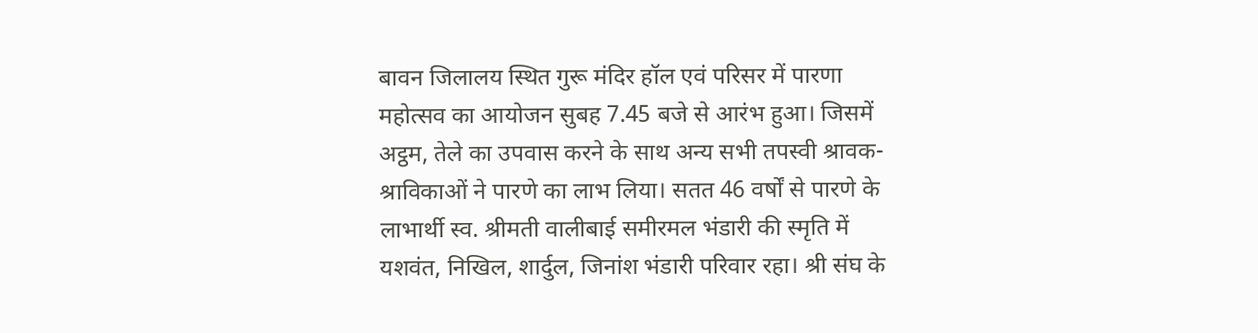बावन जिलालय स्थित गुरू मंदिर हॉल एवं परिसर में पारणा महोत्सव का आयोजन सुबह 7.45 बजे से आरंभ हुआ। जिसमें अट्ठम, तेले का उपवास करने के साथ अन्य सभी तपस्वी श्रावक-श्राविकाओं ने पारणे का लाभ लिया। सतत 46 वर्षों से पारणे के लाभार्थी स्व. श्रीमती वालीबाई समीरमल भंडारी की स्मृति में यशवंत, निखिल, शार्दुल, जिनांश भंडारी परिवार रहा। श्री संघ के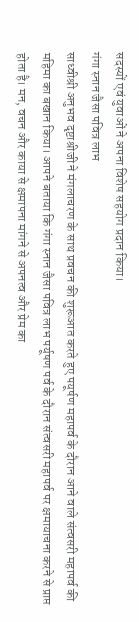सदस्यों एवं युवाओं ने अपना विशेष सहयोग प्रदान किया।
गंगा स्नान जैसा पवित्र लाभ
साध्वीश्री अनुभव दृष्टाश्रीजी ने मंगलाचरण के साथ प्रवचन की शुरूआत करते हुए पयूर्षण महापर्व के दौरान आने वाले संत्वसरी महापर्व की महिमा का बखान किया। आपने बताया कि गंगा स्नान जैसा पवित्र लाभ पर्यूषण पर्व के दौरान संत्वसरी महापर्व पर क्षमायाचना करने से प्राप्त होता है। मन, वचन और काया से क्षमापना मांगने से अपनत्व और प्रेम का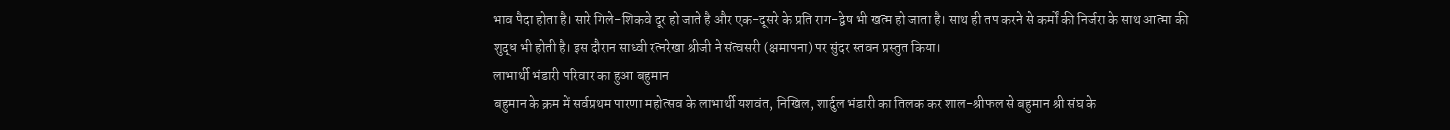भाव पैदा होता है। सारे गिले-शिकवे दूर हो जाते है और एक-दूसरे के प्रति राग-द्वेष भी खत्म हो जाता है। साथ ही तप करने से कर्मों की निर्जरा के साथ आत्मा की शुद्ध भी होती है। इस दौरान साध्वी रत्नरेखा श्रीजी ने संत्वसरी (क्षमापना) पर सुंदर स्तवन प्रस्तुत किया।
लाभार्थी भंडारी परिवार का हुआ बहुमान
बहुमान के क्रम में सर्वप्रथम पारणा महोत्सव के लाभार्थी यशवंत, निखिल, शार्दुल भंडारी का तिलक कर शाल-श्रीफल से बहुमान श्री संघ के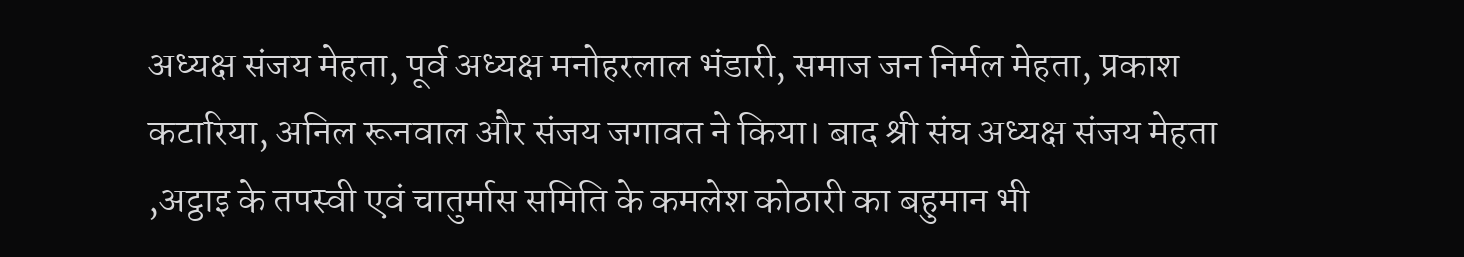अध्यक्ष संजय मेहता, पूर्व अध्यक्ष मनोहरलाल भंडारी, समाज जन निर्मल मेहता, प्रकाश कटारिया, अनिल रूनवाल और संजय जगावत ने किया। बाद श्री संघ अध्यक्ष संजय मेहता ,अट्ठाइ के तपस्वी एवं चातुर्मास समिति के कमलेश कोठारी का बहुमान भी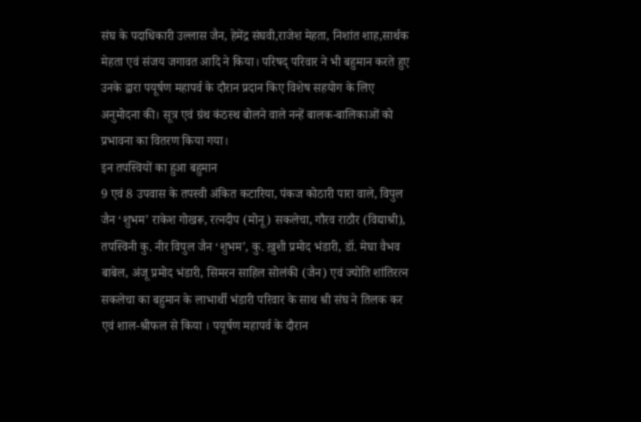संघ के पदाधिकारी उल्लास जैन, हेमेंद्र संघवी,राजेश मेहता, निशांत शाह,सार्थक मेहता एवं संजय जगावत आदि ने किया। परिषद् परिवार ने भी बहुमान करते हुए उनके द्वारा पयूर्षण महापर्व के दौरान प्रदान किए विशेष सहयोग के लिए अनुमोदना की। सूत्र एवं ग्रंथ कंठस्थ बोलने वाले नन्हें बालक-बालिकाओं को प्रभावना का वितरण किया गया।
इन तपस्वियों का हुआ बहुमान
9 एवं 8 उपवास के तपस्वी अंकित कटारिया, पंकज कोठारी पारा वाले, विपुल जैन ‘शुभम’ राकेश गोखरू, रत्नदीप (मोनू) सकलेचा, गौरव राठौर (विद्याश्री), तपस्विनी कु. नीर विपुल जैन ‘शुभम’, कु. ख़ुशी प्रमोद भंडारी, डॉ. मेघा वैभव बाबेल, अंजू प्रमोद भंडारी, सिमरन साहिल सोलंकी (जैन) एवं ज्योति शांतिरत्न सकलेचा का बहुमान के लाभार्थी भंडारी परिवार के साथ श्री संघ ने तिलक कर एवं शाल-श्रीफल से किया । पयूर्षण महापर्व के दौरान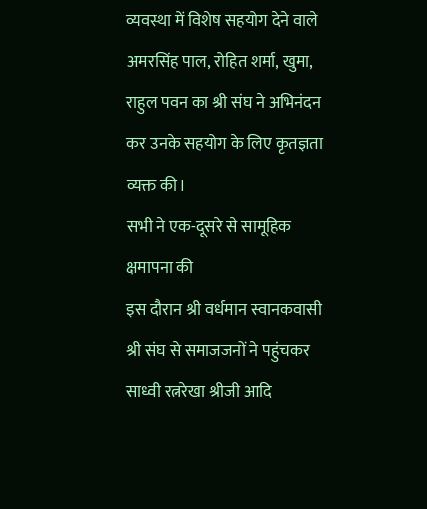व्यवस्था में विशेष सहयोग देने वाले अमरसिंह पाल, रोहित शर्मा, खुमा, राहुल पवन का श्री संघ ने अभिनंदन कर उनके सहयोग के लिए कृतज्ञता व्यक्त की।
सभी ने एक-दूसरे से सामूहिक क्षमापना की
इस दौरान श्री वर्धमान स्वानकवासी श्री संघ से समाजजनों ने पहुंचकर साध्वी रत्नरेखा श्रीजी आदि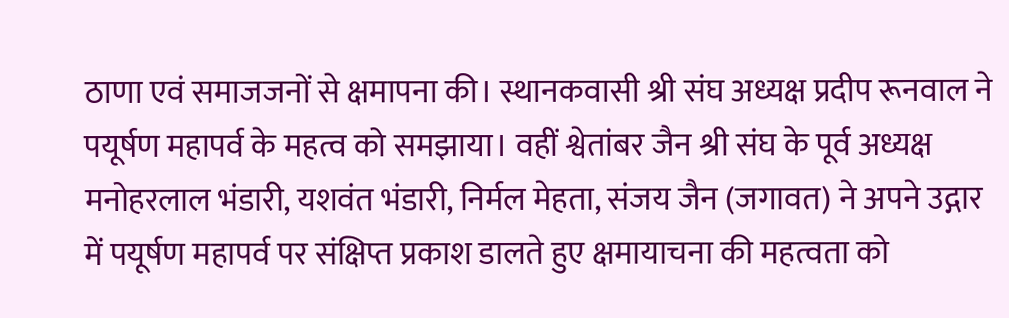ठाणा एवं समाजजनों से क्षमापना की। स्थानकवासी श्री संघ अध्यक्ष प्रदीप रूनवाल ने पयूर्षण महापर्व के महत्व को समझाया। वहीं श्वेतांबर जैन श्री संघ के पूर्व अध्यक्ष मनोहरलाल भंडारी, यशवंत भंडारी, निर्मल मेहता, संजय जैन (जगावत) ने अपने उद्गार में पयूर्षण महापर्व पर संक्षिप्त प्रकाश डालते हुए क्षमायाचना की महत्वता को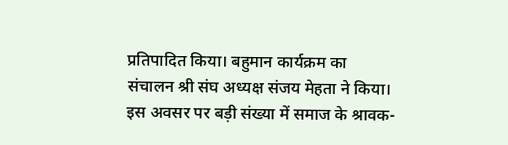प्रतिपादित किया। बहुमान कार्यक्रम का संचालन श्री संघ अध्यक्ष संजय मेहता ने किया। इस अवसर पर बड़ी संख्या में समाज के श्रावक-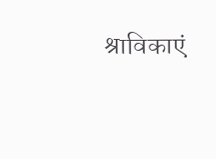श्राविकाएं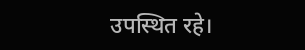उपस्थित रहे।